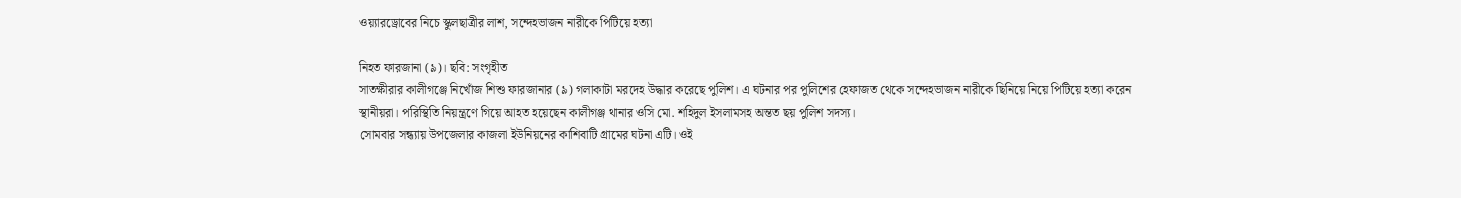ওয়্যারড্রোবের নিচে স্কুলছাত্রীর লাশ, সন্দেহভাজন নারীকে পিটিয়ে হত্যা

নিহত ফারজানা (৯)। ছবি: সংগৃহীত
সাতক্ষীরার কালীগঞ্জে নিখোঁজ শিশু ফারজানার (৯) গলাকাটা মরদেহ উদ্ধার করেছে পুলিশ। এ ঘটনার পর পুলিশের হেফাজত থেকে সন্দেহভাজন নারীকে ছিনিয়ে নিয়ে পিটিয়ে হত্যা করেন স্থানীয়রা। পরিস্থিতি নিয়ন্ত্রণে গিয়ে আহত হয়েছেন কালীগঞ্জ থানার ওসি মো. শহিদুল ইসলামসহ অন্তত ছয় পুলিশ সদস্য।
সোমবার সন্ধ্যায় উপজেলার কাজলা ইউনিয়নের কাশিবাটি গ্রামের ঘটনা এটি। ওই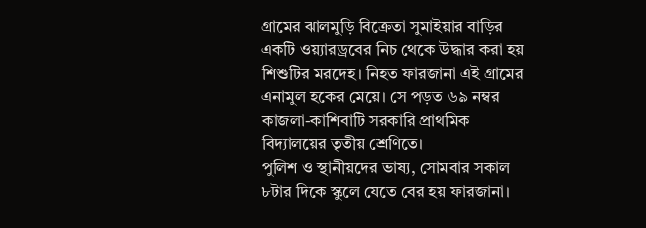গ্রামের ঝালমুড়ি বিক্রেতা সুমাইয়ার বাড়ির একটি ওয়্যারড্রবের নিচ থেকে উদ্ধার করা হয় শিশুটির মরদেহ। নিহত ফারজানা এই গ্রামের এনামুল হকের মেয়ে। সে পড়ত ৬৯ নম্বর কাজলা-কাশিবাটি সরকারি প্রাথমিক বিদ্যালয়ের তৃতীয় শ্রেণিতে।
পুলিশ ও স্থানীয়দের ভাষ্য, সোমবার সকাল ৮টার দিকে স্কুলে যেতে বের হয় ফারজানা।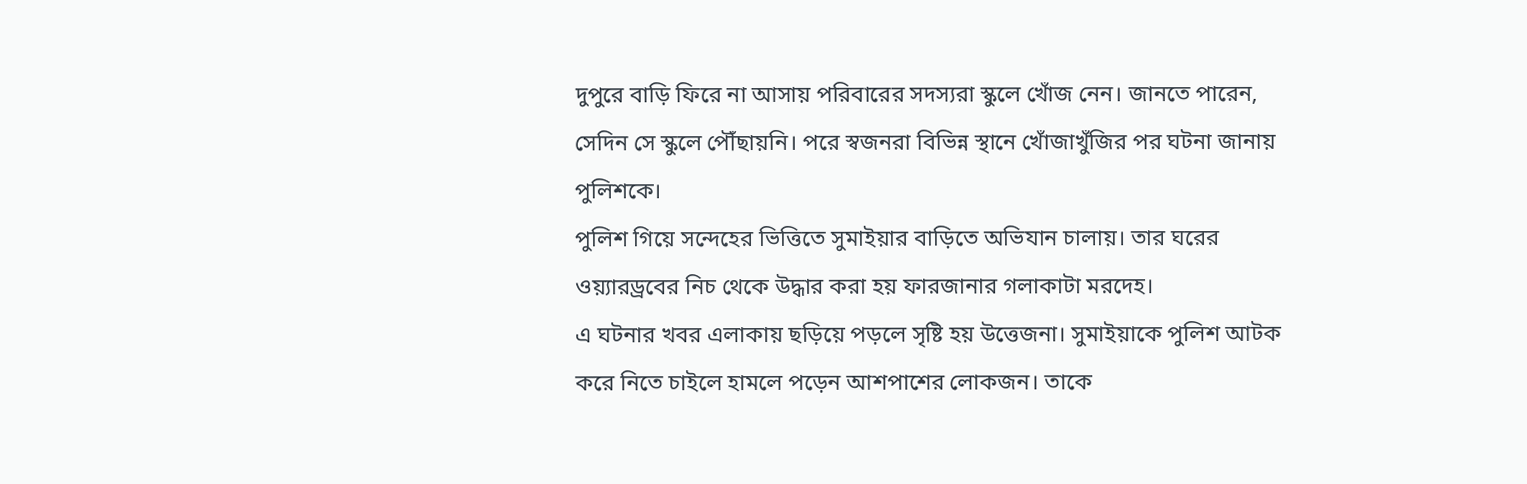দুপুরে বাড়ি ফিরে না আসায় পরিবারের সদস্যরা স্কুলে খোঁজ নেন। জানতে পারেন, সেদিন সে স্কুলে পৌঁছায়নি। পরে স্বজনরা বিভিন্ন স্থানে খোঁজাখুঁজির পর ঘটনা জানায় পুলিশকে।
পুলিশ গিয়ে সন্দেহের ভিত্তিতে সুমাইয়ার বাড়িতে অভিযান চালায়। তার ঘরের ওয়্যারড্রবের নিচ থেকে উদ্ধার করা হয় ফারজানার গলাকাটা মরদেহ।
এ ঘটনার খবর এলাকায় ছড়িয়ে পড়লে সৃষ্টি হয় উত্তেজনা। সুমাইয়াকে পুলিশ আটক করে নিতে চাইলে হামলে পড়েন আশপাশের লোকজন। তাকে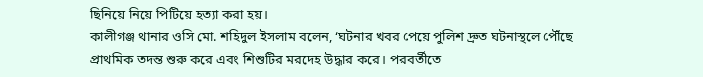ছিনিয়ে নিয়ে পিটিয়ে হত্যা করা হয়।
কালীগঞ্জ থানার ওসি মো. শহিদুল ইসলাম বলেন, ‘ঘটনার খবর পেয়ে পুলিশ দ্রুত ঘটনাস্থলে পৌঁছে প্রাথমিক তদন্ত শুরু করে এবং শিশুটির মরদেহ উদ্ধার করে। পরবর্তীতে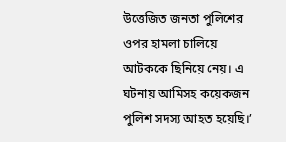উত্তেজিত জনতা পুলিশের ওপর হামলা চালিয়ে আটককে ছিনিয়ে নেয়। এ ঘটনায় আমিসহ কয়েকজন পুলিশ সদস্য আহত হয়েছি।’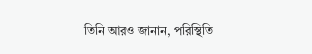তিনি আরও জানান, পরিস্থিতি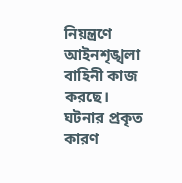নিয়ন্ত্রণে আইনশৃঙ্খলা বাহিনী কাজ করছে। ঘটনার প্রকৃত কারণ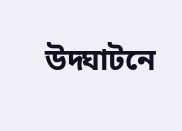উদ্ঘাটনে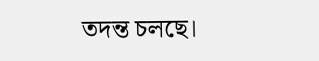তদন্ত চলছে।